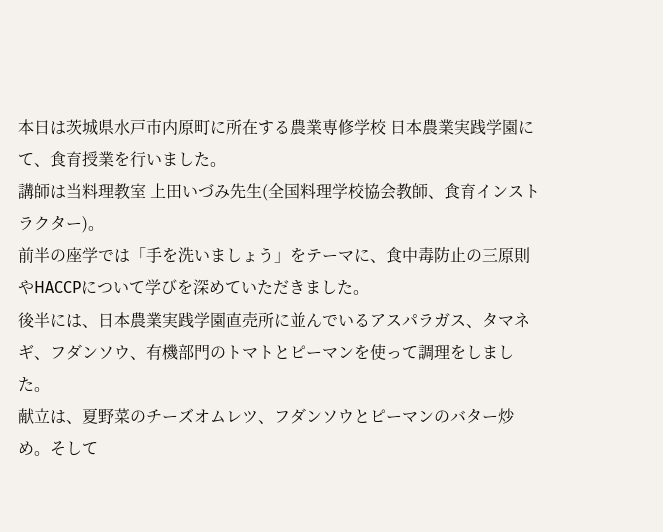本日は茨城県水戸市内原町に所在する農業専修学校 日本農業実践学園にて、食育授業を行いました。
講師は当料理教室 上田いづみ先生(全国料理学校協会教師、食育インストラクター)。
前半の座学では「手を洗いましょう」をテーマに、食中毒防止の三原則やHACCPについて学びを深めていただきました。
後半には、日本農業実践学園直売所に並んでいるアスパラガス、タマネギ、フダンソウ、有機部門のトマトとピーマンを使って調理をしました。
献立は、夏野菜のチーズオムレツ、フダンソウとピーマンのバター炒め。そして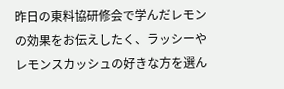昨日の東料協研修会で学んだレモンの効果をお伝えしたく、ラッシーやレモンスカッシュの好きな方を選ん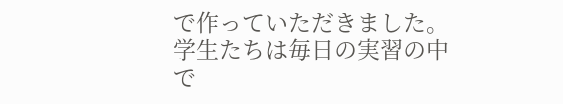で作っていただきました。
学生たちは毎日の実習の中で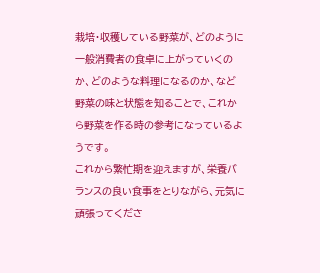栽培・収穫している野菜が、どのように一般消費者の食卓に上がっていくのか、どのような料理になるのか、など野菜の味と状態を知ることで、これから野菜を作る時の参考になっているようです。
これから繁忙期を迎えますが、栄養バランスの良い食事をとりながら、元気に頑張ってくださ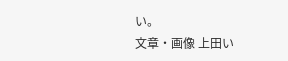い。
文章・画像 上田い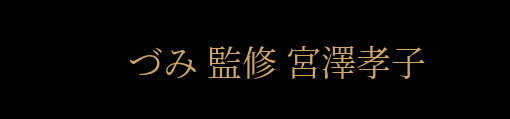づみ 監修 宮澤孝子